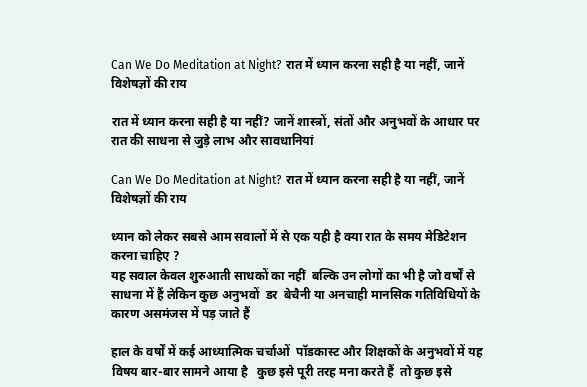Can We Do Meditation at Night? रात में ध्यान करना सही है या नहीं, जानें विशेषज्ञों की राय

रात में ध्यान करना सही है या नहीं? जानें शास्त्रों, संतों और अनुभवों के आधार पर रात की साधना से जुड़े लाभ और सावधानियां

Can We Do Meditation at Night? रात में ध्यान करना सही है या नहीं, जानें विशेषज्ञों की राय

ध्यान को लेकर सबसे आम सवालों में से एक यही है क्या रात के समय मेडिटेशन करना चाहिए ?
यह सवाल केवल शुरुआती साधकों का नहीं  बल्कि उन लोगों का भी है जो वर्षों से साधना में हैं लेकिन कुछ अनुभवों  डर  बेचैनी या अनचाही मानसिक गतिविधियों के कारण असमंजस में पड़ जाते हैं

हाल के वर्षों में कई आध्यात्मिक चर्चाओं  पॉडकास्ट और शिक्षकों के अनुभवों में यह विषय बार-बार सामने आया है   कुछ इसे पूरी तरह मना करते हैं  तो कुछ इसे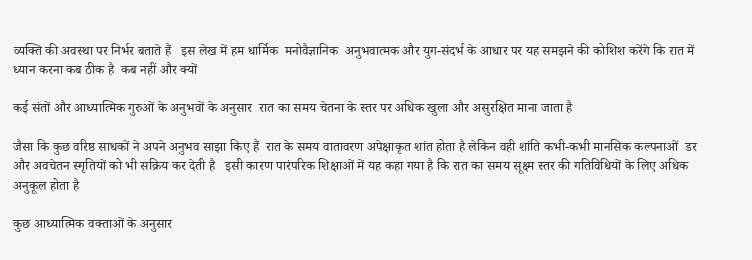व्यक्ति की अवस्था पर निर्भर बताते हैं   इस लेख में हम धार्मिक  मनोवैज्ञानिक  अनुभवात्मक और युग-संदर्भ के आधार पर यह समझने की कोशिश करेंगे कि रात में ध्यान करना कब ठीक है  कब नहीं और क्यों

कई संतों और आध्यात्मिक गुरुओं के अनुभवों के अनुसार  रात का समय चेतना के स्तर पर अधिक खुला और असुरक्षित माना जाता है

जैसा कि कुछ वरिष्ठ साधकों ने अपने अनुभव साझा किए हैं  रात के समय वातावरण अपेक्षाकृत शांत होता है लेकिन वही शांति कभी-कभी मानसिक कल्पनाओं  डर और अवचेतन स्मृतियों को भी सक्रिय कर देती है   इसी कारण पारंपरिक शिक्षाओं में यह कहा गया है कि रात का समय सूक्ष्म स्तर की गतिविधियों के लिए अधिक अनुकूल होता है

कुछ आध्यात्मिक वक्ताओं के अनुसार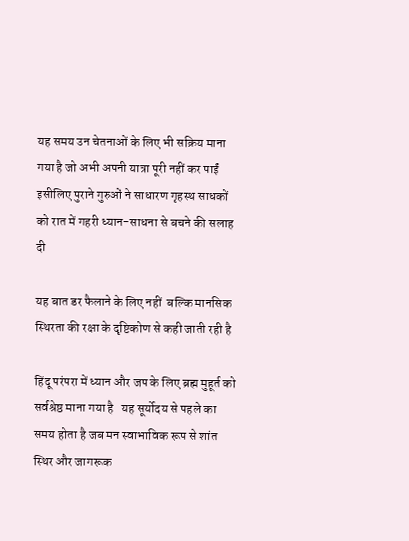यह समय उन चेतनाओं के लिए भी सक्रिय माना गया है जो अभी अपनी यात्रा पूरी नहीं कर पाईं   इसीलिए पुराने गुरुओं ने साधारण गृहस्थ साधकों को रात में गहरी ध्यान-साधना से बचने की सलाह दी

यह बात डर फैलाने के लिए नहीं  बल्कि मानसिक स्थिरता की रक्षा के दृष्टिकोण से कही जाती रही है

हिंदू परंपरा में ध्यान और जप के लिए ब्रह्म मुहूर्त को सर्वश्रेष्ठ माना गया है   यह सूर्योदय से पहले का समय होता है जब मन स्वाभाविक रूप से शांत  स्थिर और जागरूक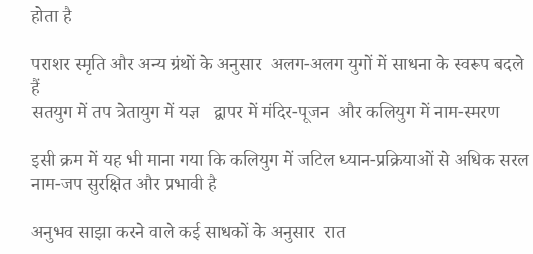होता है

पराशर स्मृति और अन्य ग्रंथों के अनुसार  अलग-अलग युगों में साधना के स्वरूप बदले हैं
सतयुग में तप त्रेतायुग में यज्ञ   द्वापर में मंदिर-पूजन  और कलियुग में नाम-स्मरण

इसी क्रम में यह भी माना गया कि कलियुग में जटिल ध्यान-प्रक्रियाओं से अधिक सरल नाम-जप सुरक्षित और प्रभावी है

अनुभव साझा करने वाले कई साधकों के अनुसार  रात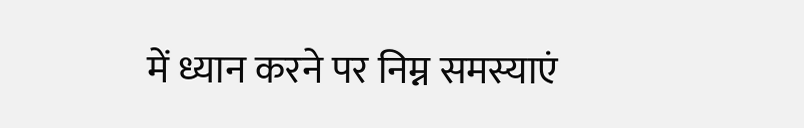में ध्यान करने पर निम्न समस्याएं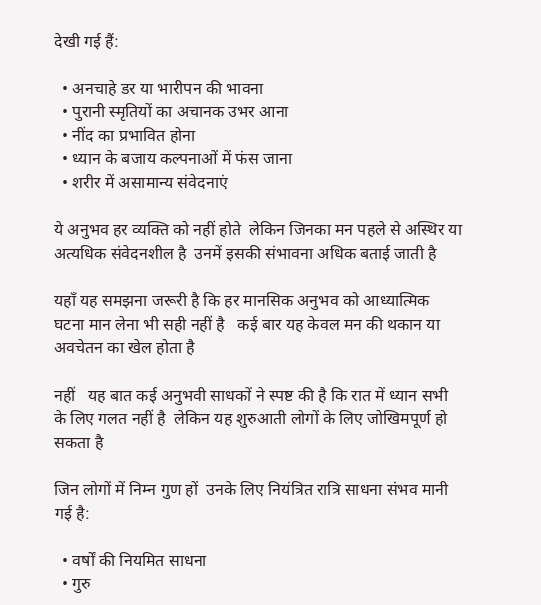देखी गई हैं:

  • अनचाहे डर या भारीपन की भावना
  • पुरानी स्मृतियों का अचानक उभर आना
  • नींद का प्रभावित होना
  • ध्यान के बजाय कल्पनाओं में फंस जाना
  • शरीर में असामान्य संवेदनाएं

ये अनुभव हर व्यक्ति को नहीं होते  लेकिन जिनका मन पहले से अस्थिर या अत्यधिक संवेदनशील है  उनमें इसकी संभावना अधिक बताई जाती है

यहाँ यह समझना जरूरी है कि हर मानसिक अनुभव को आध्यात्मिक घटना मान लेना भी सही नहीं है   कई बार यह केवल मन की थकान या अवचेतन का खेल होता है

नहीं   यह बात कई अनुभवी साधकों ने स्पष्ट की है कि रात में ध्यान सभी के लिए गलत नहीं है  लेकिन यह शुरुआती लोगों के लिए जोखिमपूर्ण हो सकता है

जिन लोगों में निम्न गुण हों  उनके लिए नियंत्रित रात्रि साधना संभव मानी गई है:

  • वर्षों की नियमित साधना
  • गुरु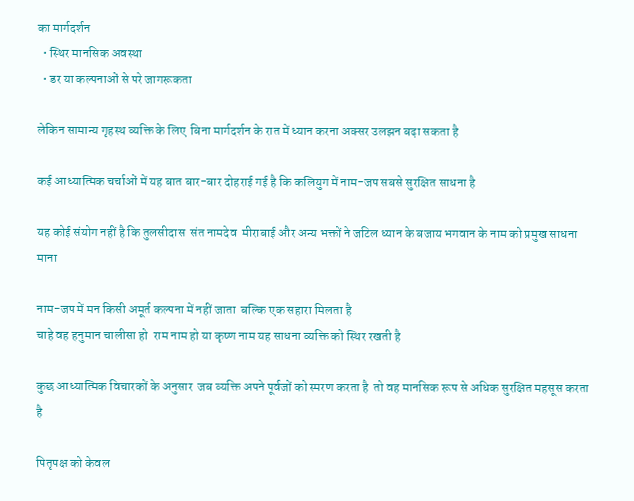का मार्गदर्शन
  • स्थिर मानसिक अवस्था
  • डर या कल्पनाओं से परे जागरूकता

लेकिन सामान्य गृहस्थ व्यक्ति के लिए  बिना मार्गदर्शन के रात में ध्यान करना अक्सर उलझन बढ़ा सकता है

कई आध्यात्मिक चर्चाओं में यह बात बार-बार दोहराई गई है कि कलियुग में नाम-जप सबसे सुरक्षित साधना है

यह कोई संयोग नहीं है कि तुलसीदास  संत नामदेव  मीराबाई और अन्य भक्तों ने जटिल ध्यान के बजाय भगवान के नाम को प्रमुख साधना माना

नाम-जप में मन किसी अमूर्त कल्पना में नहीं जाता  बल्कि एक सहारा मिलता है
चाहे वह हनुमान चालीसा हो  राम नाम हो या कृष्ण नाम यह साधना व्यक्ति को स्थिर रखती है

कुछ आध्यात्मिक विचारकों के अनुसार  जब व्यक्ति अपने पूर्वजों को स्मरण करता है  तो वह मानसिक रूप से अधिक सुरक्षित महसूस करता है

पितृपक्ष को केवल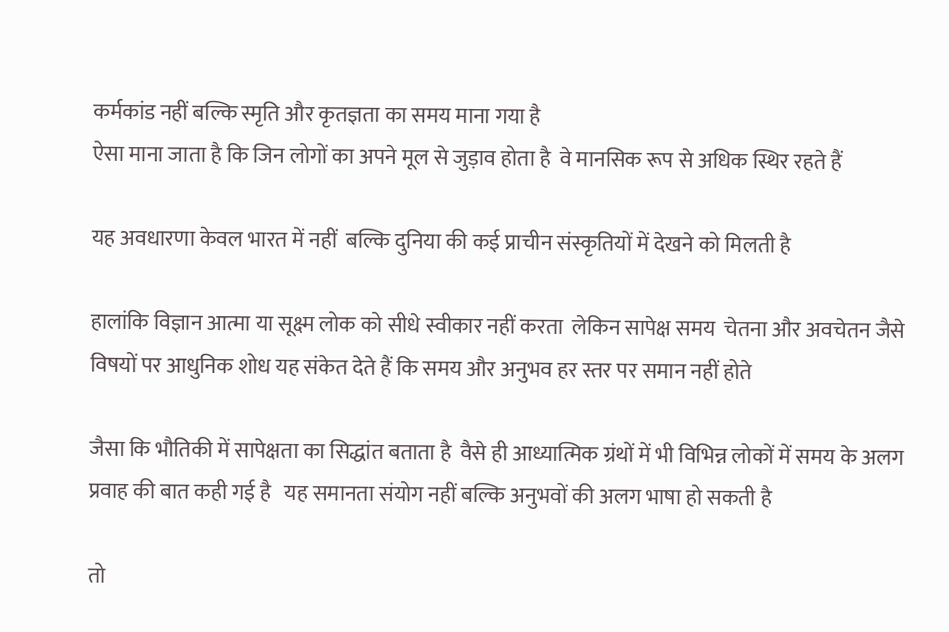कर्मकांड नहीं बल्कि स्मृति और कृतज्ञता का समय माना गया है
ऐसा माना जाता है कि जिन लोगों का अपने मूल से जुड़ाव होता है  वे मानसिक रूप से अधिक स्थिर रहते हैं

यह अवधारणा केवल भारत में नहीं  बल्कि दुनिया की कई प्राचीन संस्कृतियों में देखने को मिलती है

हालांकि विज्ञान आत्मा या सूक्ष्म लोक को सीधे स्वीकार नहीं करता  लेकिन सापेक्ष समय  चेतना और अवचेतन जैसे विषयों पर आधुनिक शोध यह संकेत देते हैं कि समय और अनुभव हर स्तर पर समान नहीं होते

जैसा कि भौतिकी में सापेक्षता का सिद्धांत बताता है  वैसे ही आध्यात्मिक ग्रंथों में भी विभिन्न लोकों में समय के अलग प्रवाह की बात कही गई है   यह समानता संयोग नहीं बल्कि अनुभवों की अलग भाषा हो सकती है

तो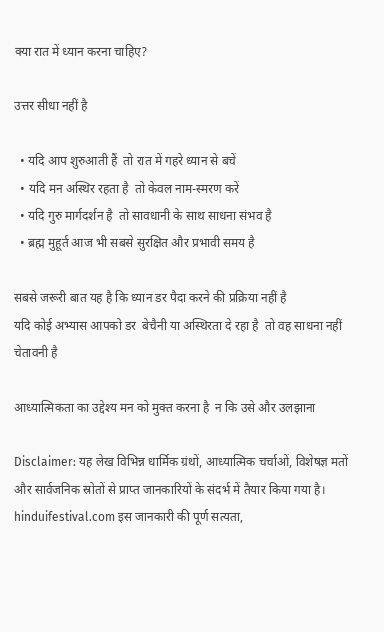क्या रात में ध्यान करना चाहिए?

उत्तर सीधा नहीं है

  • यदि आप शुरुआती हैं  तो रात में गहरे ध्यान से बचें
  • यदि मन अस्थिर रहता है  तो केवल नाम-स्मरण करें
  • यदि गुरु मार्गदर्शन है  तो सावधानी के साथ साधना संभव है
  • ब्रह्म मुहूर्त आज भी सबसे सुरक्षित और प्रभावी समय है

सबसे जरूरी बात यह है कि ध्यान डर पैदा करने की प्रक्रिया नहीं है
यदि कोई अभ्यास आपको डर  बेचैनी या अस्थिरता दे रहा है  तो वह साधना नहीं  चेतावनी है

आध्यात्मिकता का उद्देश्य मन को मुक्त करना है  न कि उसे और उलझाना

Disclaimer: यह लेख विभिन्न धार्मिक ग्रंथों, आध्यात्मिक चर्चाओं, विशेषज्ञ मतों और सार्वजनिक स्रोतों से प्राप्त जानकारियों के संदर्भ में तैयार किया गया है। hinduifestival.com इस जानकारी की पूर्ण सत्यता,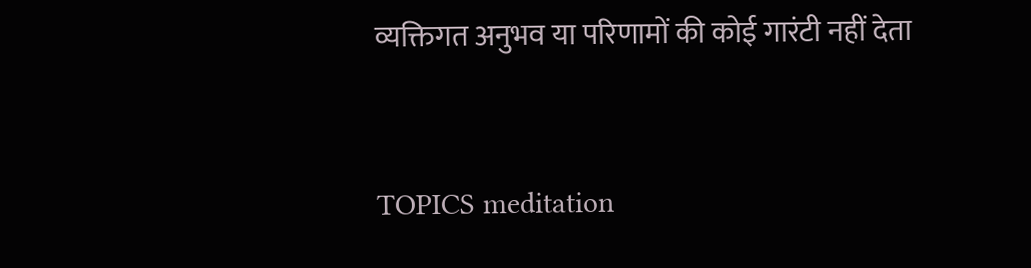व्यक्तिगत अनुभव या परिणामों की कोई गारंटी नहीं देता



TOPICS meditation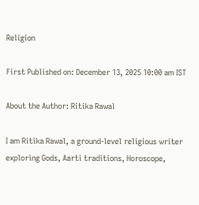Religion

First Published on: December 13, 2025 10:00 am IST

About the Author: Ritika Rawal

I am Ritika Rawal, a ground-level religious writer exploring Gods, Aarti traditions, Horoscope,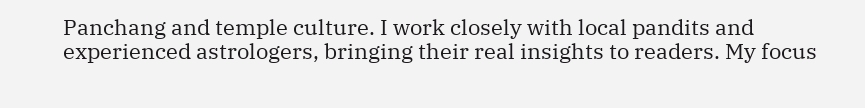Panchang and temple culture. I work closely with local pandits and experienced astrologers, bringing their real insights to readers. My focus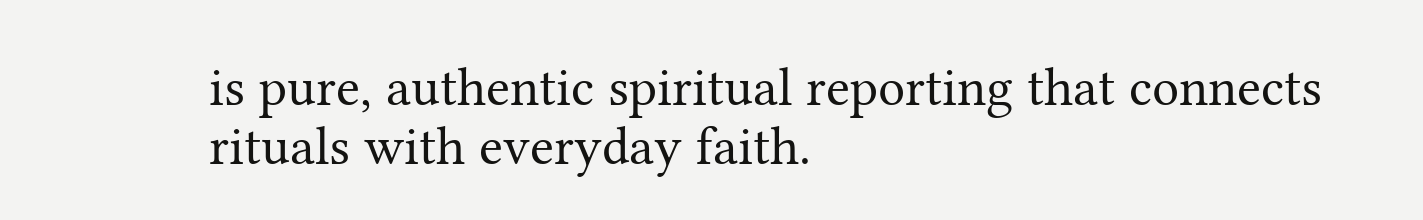is pure, authentic spiritual reporting that connects rituals with everyday faith.